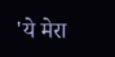'ये मेरा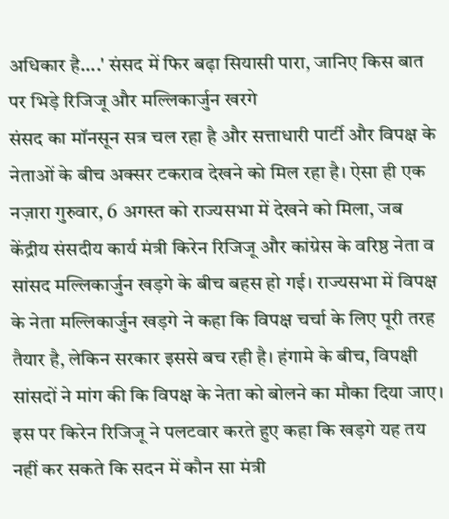अधिकार है....' संसद में फिर बढ़ा सियासी पारा, जानिए किस बात पर भिड़े रिजिजू और मल्लिकार्जुन खरगे
संसद का मॉनसून सत्र चल रहा है और सत्ताधारी पार्टी और विपक्ष के नेताओं के बीच अक्सर टकराव देखने को मिल रहा है। ऐसा ही एक नज़ारा गुरुवार, 6 अगस्त को राज्यसभा में देखने को मिला, जब केंद्रीय संसदीय कार्य मंत्री किरेन रिजिजू और कांग्रेस के वरिष्ठ नेता व सांसद मल्लिकार्जुन खड़गे के बीच बहस हो गई। राज्यसभा में विपक्ष के नेता मल्लिकार्जुन खड़गे ने कहा कि विपक्ष चर्चा के लिए पूरी तरह तैयार है, लेकिन सरकार इससे बच रही है। हंगामे के बीच, विपक्षी सांसदों ने मांग की कि विपक्ष के नेता को बोलने का मौका दिया जाए। इस पर किरेन रिजिजू ने पलटवार करते हुए कहा कि खड़गे यह तय नहीं कर सकते कि सदन में कौन सा मंत्री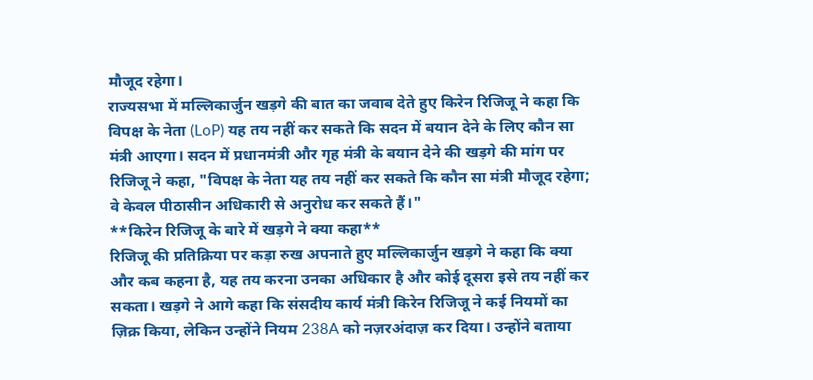मौजूद रहेगा।
राज्यसभा में मल्लिकार्जुन खड़गे की बात का जवाब देते हुए किरेन रिजिजू ने कहा कि विपक्ष के नेता (LoP) यह तय नहीं कर सकते कि सदन में बयान देने के लिए कौन सा मंत्री आएगा। सदन में प्रधानमंत्री और गृह मंत्री के बयान देने की खड़गे की मांग पर रिजिजू ने कहा, "विपक्ष के नेता यह तय नहीं कर सकते कि कौन सा मंत्री मौजूद रहेगा; वे केवल पीठासीन अधिकारी से अनुरोध कर सकते हैं।"
**किरेन रिजिजू के बारे में खड़गे ने क्या कहा**
रिजिजू की प्रतिक्रिया पर कड़ा रुख अपनाते हुए मल्लिकार्जुन खड़गे ने कहा कि क्या और कब कहना है, यह तय करना उनका अधिकार है और कोई दूसरा इसे तय नहीं कर सकता। खड़गे ने आगे कहा कि संसदीय कार्य मंत्री किरेन रिजिजू ने कई नियमों का ज़िक्र किया, लेकिन उन्होंने नियम 238A को नज़रअंदाज़ कर दिया। उन्होंने बताया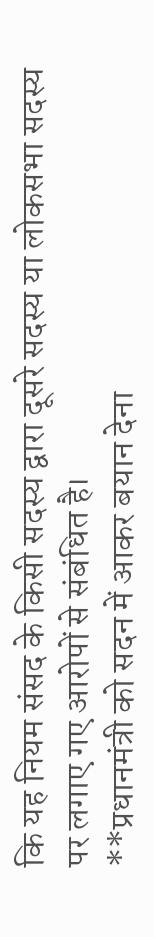कि यह नियम संसद के किसी सदस्य द्वारा दूसरे सदस्य या लोकसभा सदस्य पर लगाए गए आरोपों से संबंधित है।
**प्रधानमंत्री को सदन में आकर बयान देना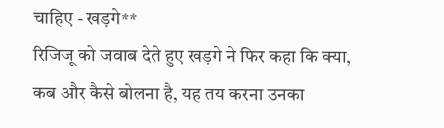चाहिए - खड़गे**
रिजिजू को जवाब देते हुए खड़गे ने फिर कहा कि क्या, कब और कैसे बोलना है, यह तय करना उनका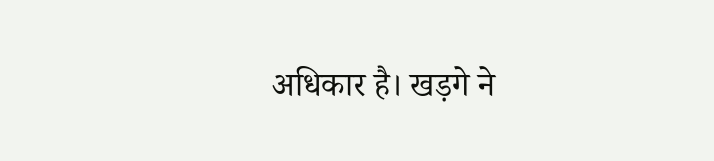अधिकार है। खड़गे ने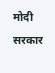मोदी सरकार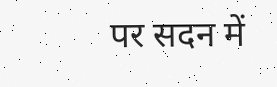पर सदन में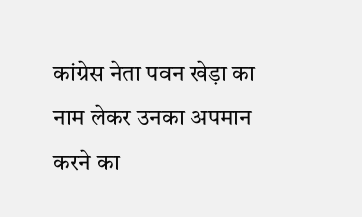कांग्रेस नेता पवन खेड़ा का नाम लेकर उनका अपमान करने का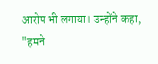आरोप भी लगाया। उन्होंने कहा, "हमने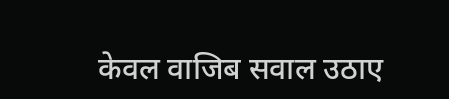केवल वाजिब सवाल उठाए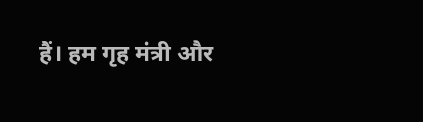हैं। हम गृह मंत्री और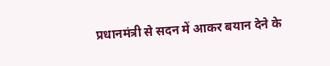प्रधानमंत्री से सदन में आकर बयान देने के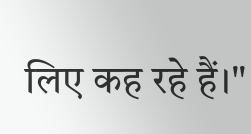लिए कह रहे हैं।"